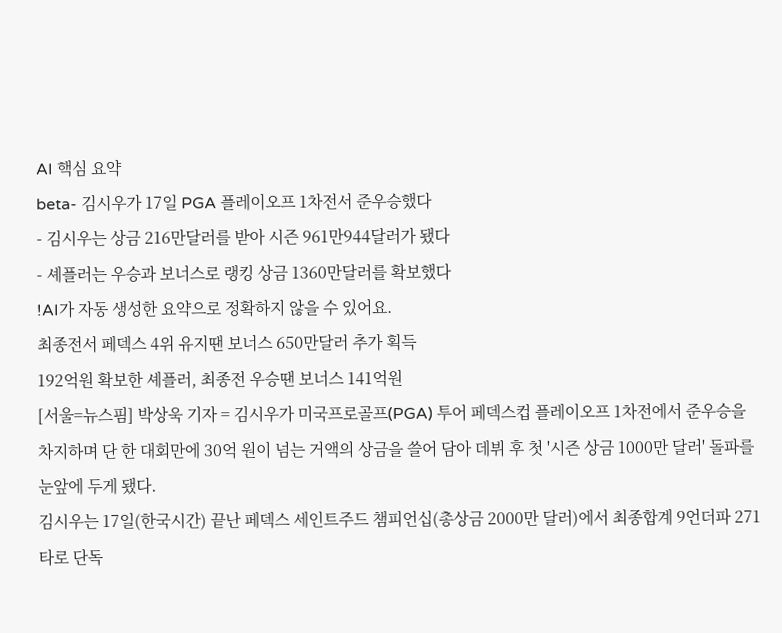AI 핵심 요약
beta- 김시우가 17일 PGA 플레이오프 1차전서 준우승했다
- 김시우는 상금 216만달러를 받아 시즌 961만944달러가 됐다
- 셰플러는 우승과 보너스로 랭킹 상금 1360만달러를 확보했다
!AI가 자동 생성한 요약으로 정확하지 않을 수 있어요.
최종전서 페덱스 4위 유지땐 보너스 650만달러 추가 획득
192억원 확보한 셰플러, 최종전 우승땐 보너스 141억원
[서울=뉴스핌] 박상욱 기자 = 김시우가 미국프로골프(PGA) 투어 페덱스컵 플레이오프 1차전에서 준우승을 차지하며 단 한 대회만에 30억 원이 넘는 거액의 상금을 쓸어 담아 데뷔 후 첫 '시즌 상금 1000만 달러' 돌파를 눈앞에 두게 됐다.
김시우는 17일(한국시간) 끝난 페덱스 세인트주드 챔피언십(총상금 2000만 달러)에서 최종합계 9언더파 271타로 단독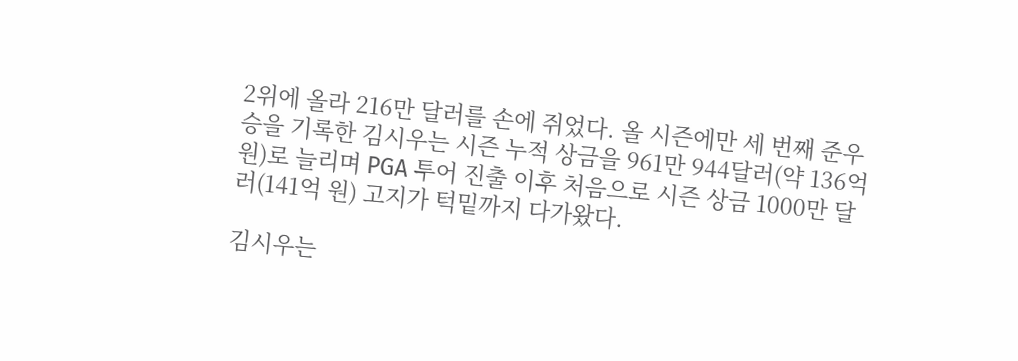2위에 올라 216만 달러를 손에 쥐었다. 올 시즌에만 세 번째 준우승을 기록한 김시우는 시즌 누적 상금을 961만 944달러(약 136억 원)로 늘리며 PGA 투어 진출 이후 처음으로 시즌 상금 1000만 달러(141억 원) 고지가 턱밑까지 다가왔다.

김시우는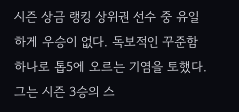시즌 상금 랭킹 상위권 선수 중 유일하게 우승이 없다. 독보적인 꾸준함 하나로 톱5에 오르는 기염을 토했다. 그는 시즌 3승의 스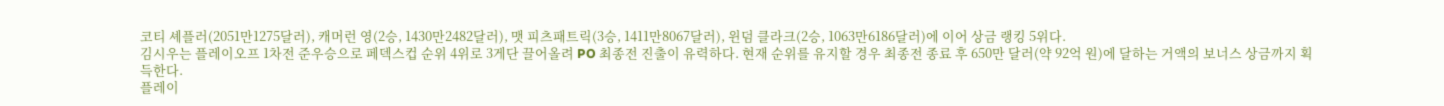코티 셰플러(2051만1275달러), 캐머런 영(2승, 1430만2482달러), 맷 피츠패트릭(3승, 1411만8067달러), 윈덤 클라크(2승, 1063만6186달러)에 이어 상금 랭킹 5위다.
김시우는 플레이오프 1차전 준우승으로 페덱스컵 순위 4위로 3게단 끌어올려 PO 최종전 진출이 유력하다. 현재 순위를 유지할 경우 최종전 종료 후 650만 달러(약 92억 원)에 달하는 거액의 보너스 상금까지 획득한다.
플레이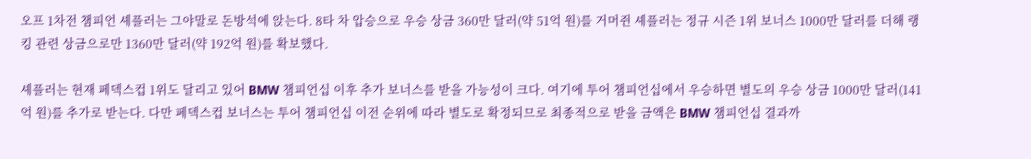오프 1차전 챔피언 셰플러는 그야말로 돈방석에 앉는다. 8타 차 압승으로 우승 상금 360만 달러(약 51억 원)를 거머쥔 셰플러는 정규 시즌 1위 보너스 1000만 달러를 더해 랭킹 관련 상금으로만 1360만 달러(약 192억 원)를 확보했다.

셰플러는 현재 페덱스컵 1위도 달리고 있어 BMW 챔피언십 이후 추가 보너스를 받을 가능성이 크다. 여기에 투어 챔피언십에서 우승하면 별도의 우승 상금 1000만 달러(141억 원)를 추가로 받는다. 다만 페덱스컵 보너스는 투어 챔피언십 이전 순위에 따라 별도로 확정되므로 최종적으로 받을 금액은 BMW 챔피언십 결과까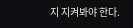지 지켜봐야 한다.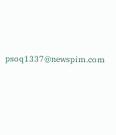psoq1337@newspim.com